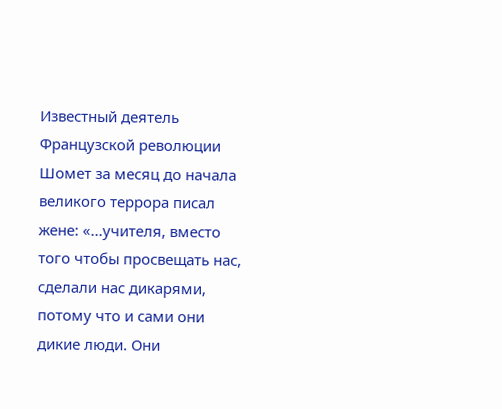Известный деятель Французской революции Шомет за месяц до начала великого террора писал жене: «...учителя, вместо того чтобы просвещать нас, сделали нас дикарями, потому что и сами они дикие люди. Они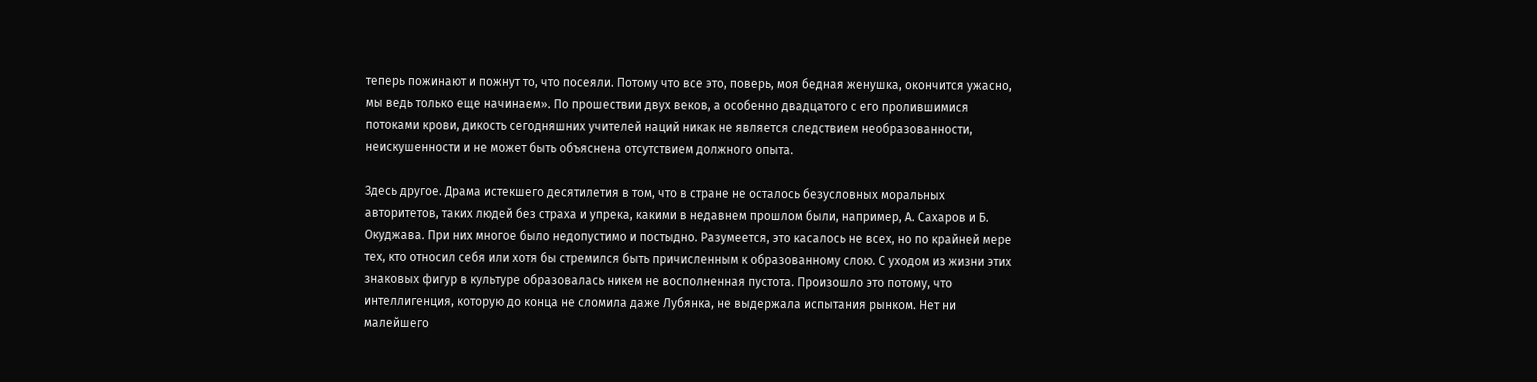теперь пожинают и пожнут то, что посеяли. Потому что все это, поверь, моя бедная женушка, окончится ужасно, мы ведь только еще начинаем». По прошествии двух веков, а особенно двадцатого с его пролившимися потоками крови, дикость сегодняшних учителей наций никак не является следствием необразованности, неискушенности и не может быть объяснена отсутствием должного опыта.

Здесь другое. Драма истекшего десятилетия в том, что в стране не осталось безусловных моральных авторитетов, таких людей без страха и упрека, какими в недавнем прошлом были, например, А. Сахаров и Б. Окуджава. При них многое было недопустимо и постыдно. Разумеется, это касалось не всех, но по крайней мере тех, кто относил себя или хотя бы стремился быть причисленным к образованному слою. С уходом из жизни этих знаковых фигур в культуре образовалась никем не восполненная пустота. Произошло это потому, что интеллигенция, которую до конца не сломила даже Лубянка, не выдержала испытания рынком. Нет ни малейшего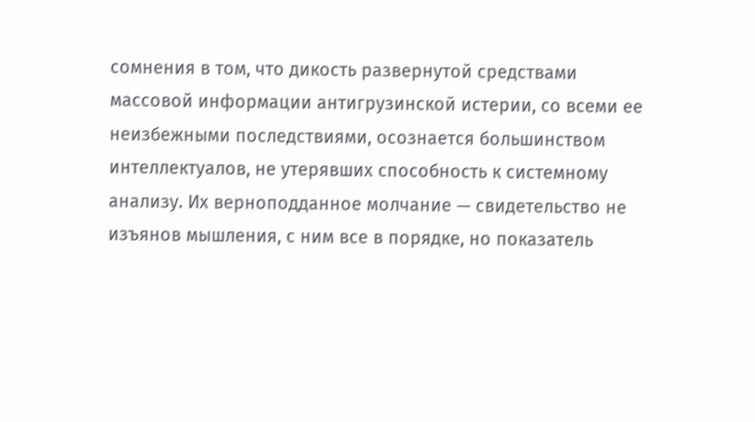сомнения в том, что дикость развернутой средствами массовой информации антигрузинской истерии, со всеми ее неизбежными последствиями, осознается большинством интеллектуалов, не утерявших способность к системному анализу. Их верноподданное молчание — свидетельство не изъянов мышления, с ним все в порядке, но показатель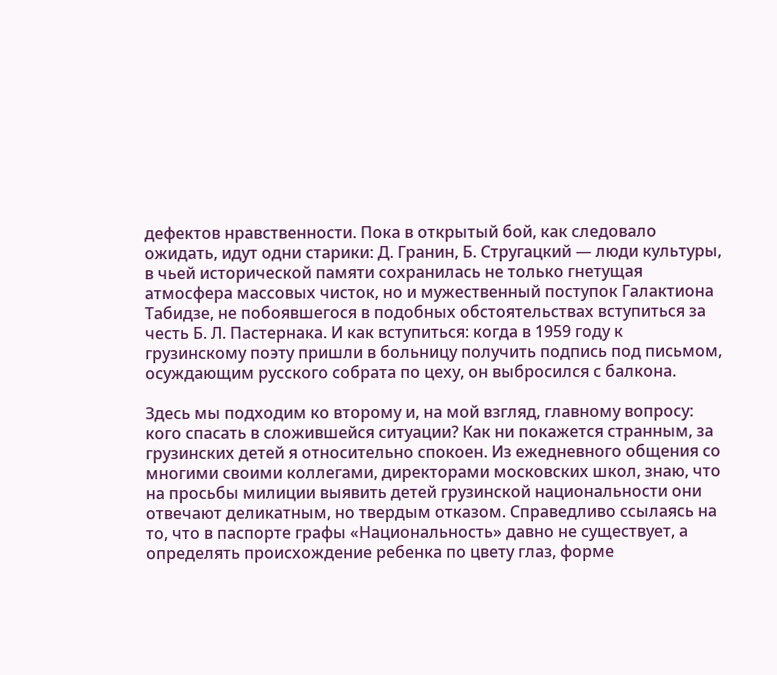дефектов нравственности. Пока в открытый бой, как следовало ожидать, идут одни старики: Д. Гранин, Б. Стругацкий — люди культуры, в чьей исторической памяти сохранилась не только гнетущая атмосфера массовых чисток, но и мужественный поступок Галактиона Табидзе, не побоявшегося в подобных обстоятельствах вступиться за честь Б. Л. Пастернака. И как вступиться: когда в 1959 году к грузинскому поэту пришли в больницу получить подпись под письмом, осуждающим русского собрата по цеху, он выбросился с балкона.

Здесь мы подходим ко второму и, на мой взгляд, главному вопросу: кого спасать в сложившейся ситуации? Как ни покажется странным, за грузинских детей я относительно спокоен. Из ежедневного общения со многими своими коллегами, директорами московских школ, знаю, что на просьбы милиции выявить детей грузинской национальности они отвечают деликатным, но твердым отказом. Справедливо ссылаясь на то, что в паспорте графы «Национальность» давно не существует, а определять происхождение ребенка по цвету глаз, форме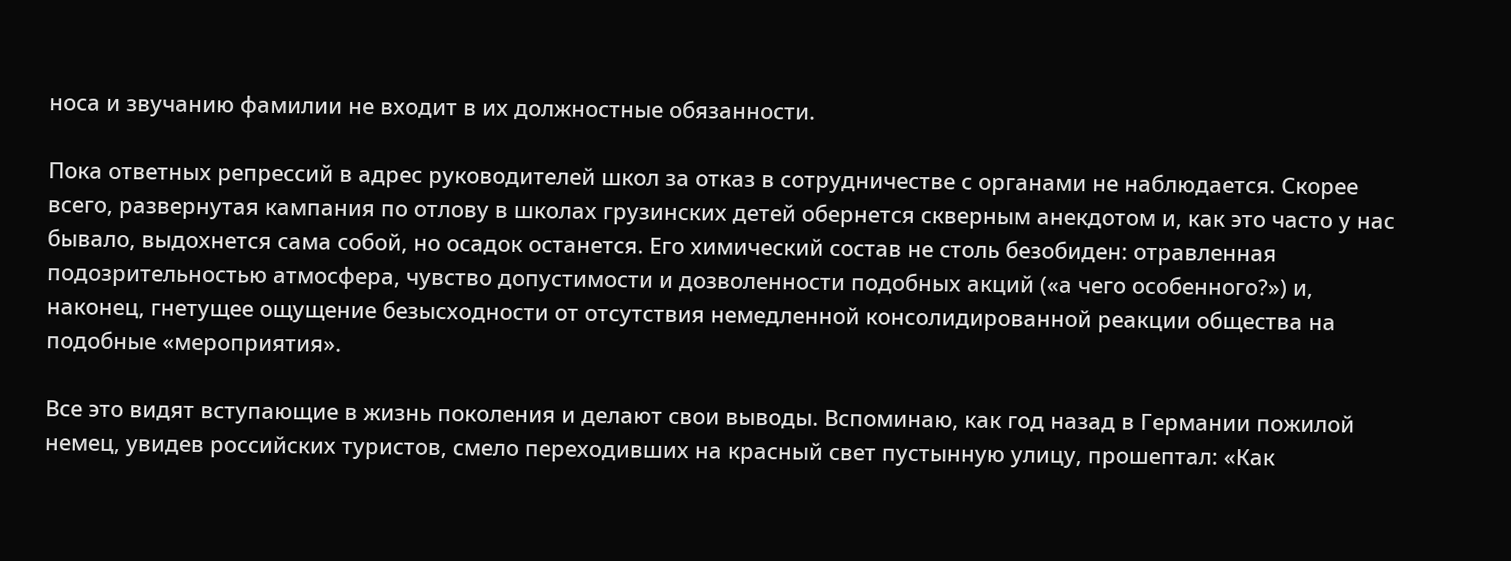носа и звучанию фамилии не входит в их должностные обязанности.

Пока ответных репрессий в адрес руководителей школ за отказ в сотрудничестве с органами не наблюдается. Скорее всего, развернутая кампания по отлову в школах грузинских детей обернется скверным анекдотом и, как это часто у нас бывало, выдохнется сама собой, но осадок останется. Его химический состав не столь безобиден: отравленная подозрительностью атмосфера, чувство допустимости и дозволенности подобных акций («а чего особенного?») и, наконец, гнетущее ощущение безысходности от отсутствия немедленной консолидированной реакции общества на подобные «мероприятия».

Все это видят вступающие в жизнь поколения и делают свои выводы. Вспоминаю, как год назад в Германии пожилой немец, увидев российских туристов, смело переходивших на красный свет пустынную улицу, прошептал: «Как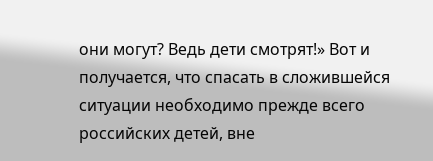они могут? Ведь дети смотрят!» Вот и получается, что спасать в сложившейся ситуации необходимо прежде всего российских детей, вне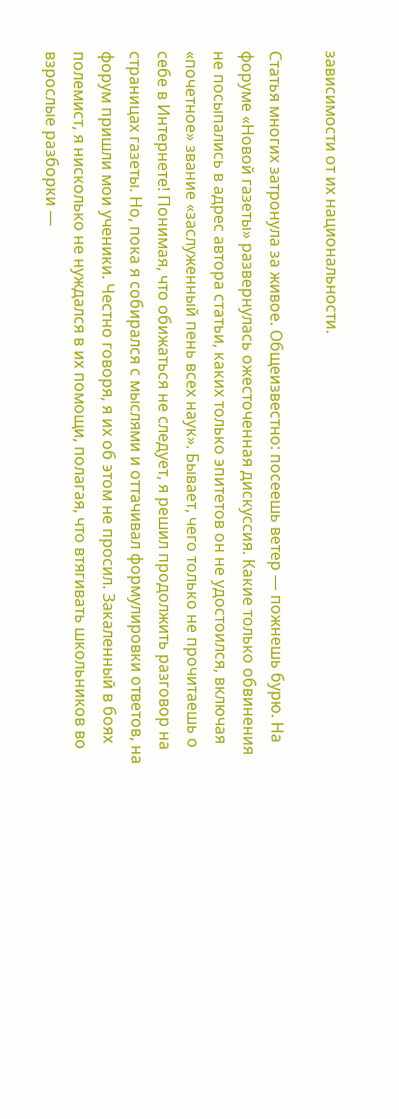зависимости от их национальности.

Статья многих затронула за живое. Общеизвестно: посеешь ветер — пожнешь бурю. На форуме «Новой газеты» развернулась ожесточенная дискуссия. Какие только обвинения не посыпались в адрес автора статьи, каких только эпитетов он не удостоился, включая «почетное» звание «заслуженный пень всех наук». Бывает, чего только не прочитаешь о себе в Интернете! Понимая, что обижаться не следует, я решил продолжить разговор на страницах газеты. Но, пока я собирался с мыслями и оттачивал формулировки ответов, на форум пришли мои ученики. Честно говоря, я их об этом не просил. Закаленный в боях полемист, я нисколько не нуждался в их помощи, полагая, что втягивать школьников во взрослые разборки —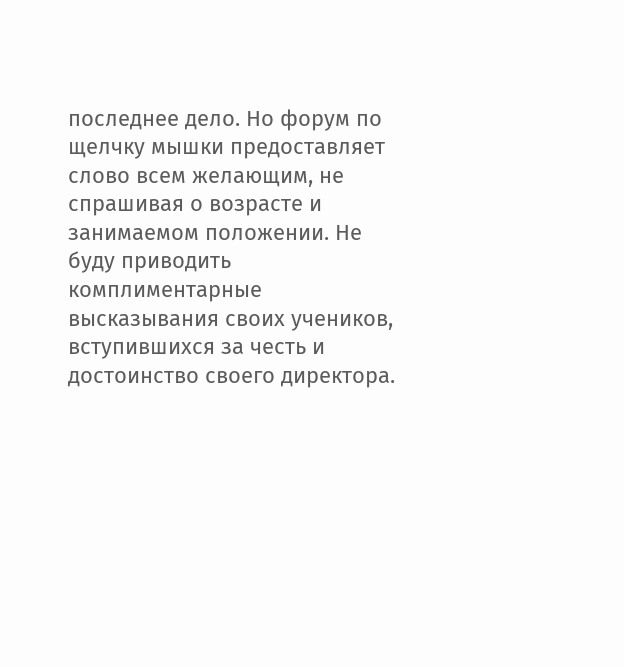последнее дело. Но форум по щелчку мышки предоставляет слово всем желающим, не спрашивая о возрасте и занимаемом положении. Не буду приводить комплиментарные высказывания своих учеников, вступившихся за честь и достоинство своего директора.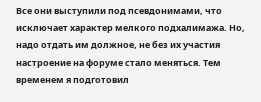Все они выступили под псевдонимами, что исключает характер мелкого подхалимажа. Но, надо отдать им должное, не без их участия настроение на форуме стало меняться. Тем временем я подготовил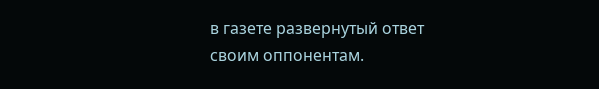в газете развернутый ответ своим оппонентам.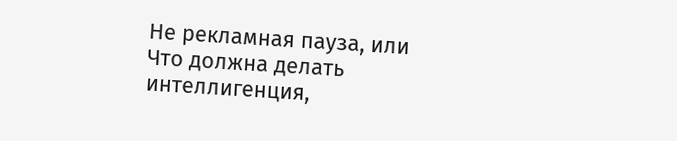Не рекламная пауза, или Что должна делать интеллигенция,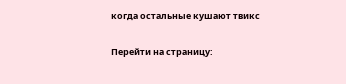когда остальные кушают твикс

Перейти на страницу: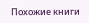Похожие книги